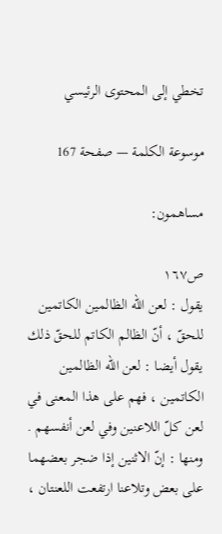تخطي إلى المحتوى الرئيسي

موسوعة الكلمة — صفحة 167

مساهمون:

ص١٦٧
يقول : لعن اللّه الظالمين الكاتمين للحقّ ، أنّ الظالم الكاتم للحقّ ذلك يقول أيضا : لعن اللّه الظالمين الكاتمين ، فهم على هذا المعنى في لعن كلّ اللاعنين وفي لعن أنفسهم . ومنها : إنّ الاثنين إذا ضجر بعضهما على بعض وتلاعنا ارتفعت اللعنتان ،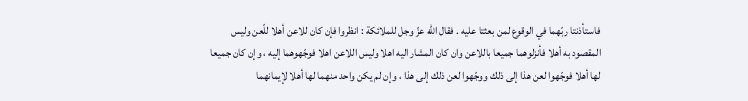فاستأذنتا ربّهما في الوقوع لمن بعثتا عليه . فقال اللّه عزّ وجل للملائكة : انظروا فإن كان للاعن أهلا للّعن وليس المقصود به أهلا فأنزلوهما جميعا باللاعن وان كان المشار اليه اهلا وليس اللاعن اهلا فوجّهوهما إليه ، وإن كان جميعا لها أهلا فوجّهوا لعن هذا إلى ذلك ووجّهوا لعن ذلك إلى هذا ، وإن لم يكن واحد منهما لها أهلا لإيمانهما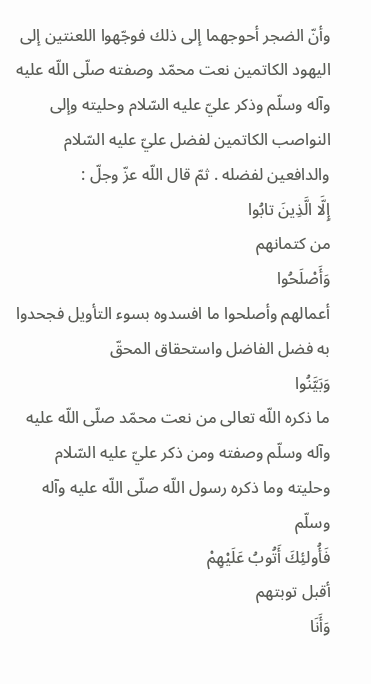وأنّ الضجر أحوجهما إلى ذلك فوجّهوا اللعنتين إلى اليهود الكاتمين نعت محمّد وصفته صلّى اللّه عليه وآله وسلّم وذكر عليّ عليه السّلام وحليته وإلى النواصب الكاتمين لفضل عليّ عليه السّلام والدافعين لفضله . ثمّ قال اللّه عزّ وجلّ :
إِلَّا الَّذِينَ تابُوا
من كتمانهم
وَأَصْلَحُوا
أعمالهم وأصلحوا ما افسدوه بسوء التأويل فجحدوا به فضل الفاضل واستحقاق المحقّ
وَبَيَّنُوا
ما ذكره اللّه تعالى من نعت محمّد صلّى اللّه عليه وآله وسلّم وصفته ومن ذكر عليّ عليه السّلام وحليته وما ذكره رسول اللّه صلّى اللّه عليه وآله وسلّم
فَأُولئِكَ أَتُوبُ عَلَيْهِمْ
أقبل توبتهم
وَأَنَا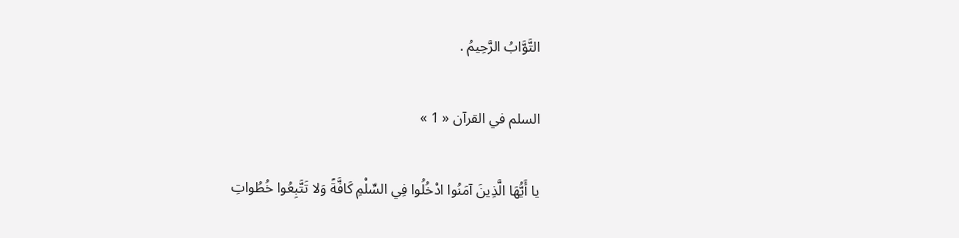التَّوَّابُ الرَّحِيمُ .

السلم في القرآن « 1 »

يا أَيُّهَا الَّذِينَ آمَنُوا ادْخُلُوا فِي السِّلْمِ كَافَّةً وَلا تَتَّبِعُوا خُطُواتِ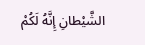الشَّيْطانِ إِنَّهُ لَكُمْ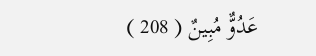عَدُوٌّ مُبِينٌ ( 208 )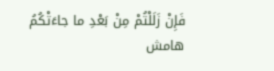فَإِنْ زَلَلْتُمْ مِنْ بَعْدِ ما جاءَتْكُمُ
هامش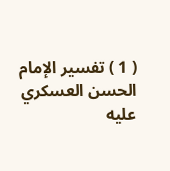( 1 ) تفسير الإمام الحسن العسكري عليه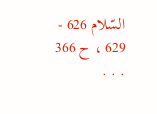السّلام 626 - 629 ، ح 366 . . .